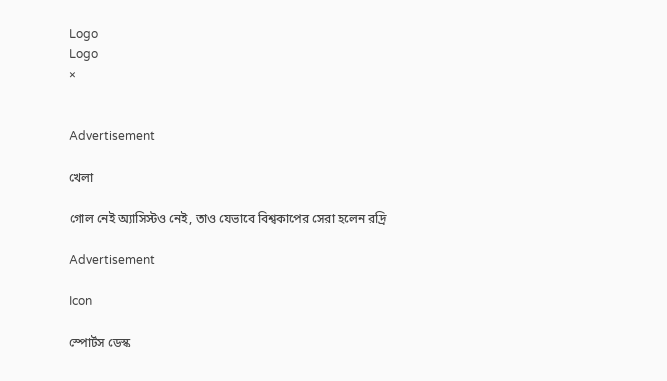Logo
Logo
×


Advertisement

খেলা

গোল নেই অ্যাসিস্টও নেই, তাও যেভাবে বিশ্বকাপের সেরা হলেন রদ্রি

Advertisement

Icon

স্পোর্টস ডেস্ক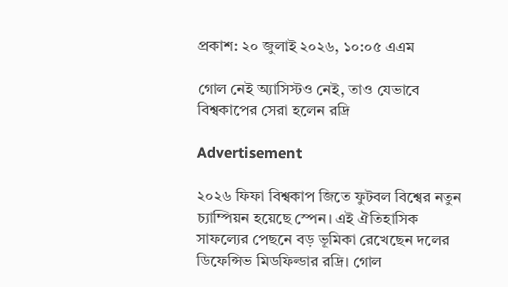প্রকাশ: ২০ জুলাই ২০২৬, ১০:০৫ এএম

গোল নেই অ্যাসিস্টও নেই, তাও যেভাবে বিশ্বকাপের সেরা হলেন রদ্রি

Advertisement

২০২৬ ফিফা বিশ্বকাপ জিতে ফুটবল বিশ্বের নতুন চ্যাম্পিয়ন হয়েছে স্পেন। এই ঐতিহাসিক সাফল্যের পেছনে বড় ভূমিকা রেখেছেন দলের ডিফেন্সিভ মিডফিল্ডার রদ্রি। গোল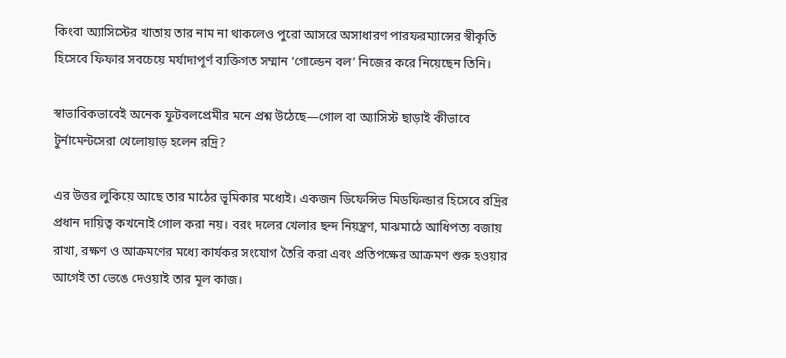কিংবা অ্যাসিস্টের খাতায় তার নাম না থাকলেও পুরো আসরে অসাধারণ পারফরম্যান্সের স্বীকৃতি হিসেবে ফিফার সবচেয়ে মর্যাদাপূর্ণ ব্যক্তিগত সম্মান ‘গোল্ডেন বল’ নিজের করে নিয়েছেন তিনি।

স্বাভাবিকভাবেই অনেক ফুটবলপ্রেমীর মনে প্রশ্ন উঠেছে—গোল বা অ্যাসিস্ট ছাড়াই কীভাবে টুর্নামেন্টসেরা খেলোয়াড় হলেন রদ্রি?

এর উত্তর লুকিয়ে আছে তার মাঠের ভূমিকার মধ্যেই। একজন ডিফেন্সিভ মিডফিল্ডার হিসেবে রদ্রির প্রধান দায়িত্ব কখনোই গোল করা নয়। বরং দলের খেলার ছন্দ নিয়ন্ত্রণ, মাঝমাঠে আধিপত্য বজায় রাখা, রক্ষণ ও আক্রমণের মধ্যে কার্যকর সংযোগ তৈরি করা এবং প্রতিপক্ষের আক্রমণ শুরু হওয়ার আগেই তা ভেঙে দেওয়াই তার মূল কাজ।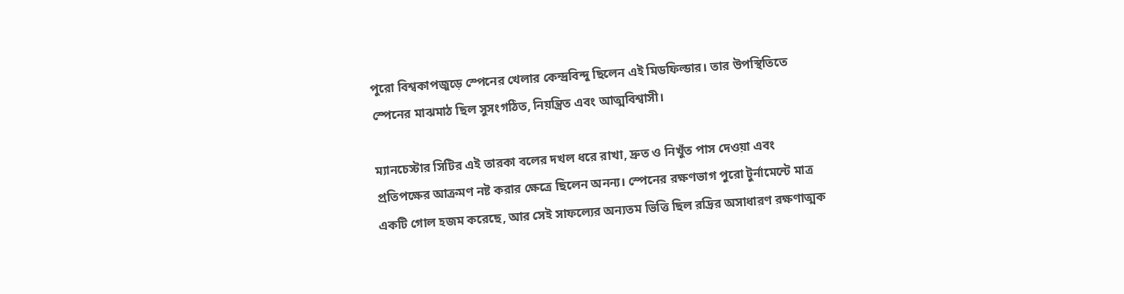পুরো বিশ্বকাপজুড়ে স্পেনের খেলার কেন্দ্রবিন্দু ছিলেন এই মিডফিল্ডার। তার উপস্থিতিতে স্পেনের মাঝমাঠ ছিল সুসংগঠিত, নিয়ন্ত্রিত এবং আত্মবিশ্বাসী।

ম্যানচেস্টার সিটির এই তারকা বলের দখল ধরে রাখা, দ্রুত ও নিখুঁত পাস দেওয়া এবং প্রতিপক্ষের আক্রমণ নষ্ট করার ক্ষেত্রে ছিলেন অনন্য। স্পেনের রক্ষণভাগ পুরো টুর্নামেন্টে মাত্র একটি গোল হজম করেছে, আর সেই সাফল্যের অন্যতম ভিত্তি ছিল রদ্রির অসাধারণ রক্ষণাত্মক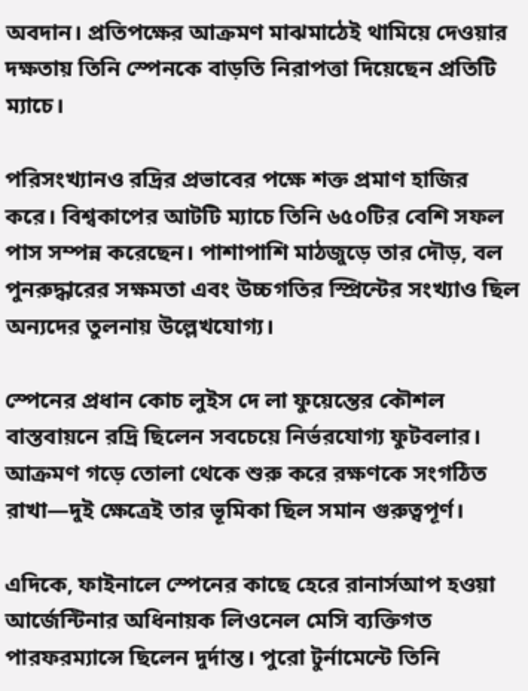অবদান। প্রতিপক্ষের আক্রমণ মাঝমাঠেই থামিয়ে দেওয়ার দক্ষতায় তিনি স্পেনকে বাড়তি নিরাপত্তা দিয়েছেন প্রতিটি ম্যাচে।

পরিসংখ্যানও রদ্রির প্রভাবের পক্ষে শক্ত প্রমাণ হাজির করে। বিশ্বকাপের আটটি ম্যাচে তিনি ৬৫০টির বেশি সফল পাস সম্পন্ন করেছেন। পাশাপাশি মাঠজুড়ে তার দৌড়, বল পুনরুদ্ধারের সক্ষমতা এবং উচ্চগতির স্প্রিন্টের সংখ্যাও ছিল অন্যদের তুলনায় উল্লেখযোগ্য।

স্পেনের প্রধান কোচ লুইস দে লা ফুয়েন্তের কৌশল বাস্তবায়নে রদ্রি ছিলেন সবচেয়ে নির্ভরযোগ্য ফুটবলার। আক্রমণ গড়ে তোলা থেকে শুরু করে রক্ষণকে সংগঠিত রাখা—দুই ক্ষেত্রেই তার ভূমিকা ছিল সমান গুরুত্বপূর্ণ।

এদিকে, ফাইনালে স্পেনের কাছে হেরে রানার্সআপ হওয়া আর্জেন্টিনার অধিনায়ক লিওনেল মেসি ব্যক্তিগত পারফরম্যান্সে ছিলেন দুর্দান্ত। পুরো টুর্নামেন্টে তিনি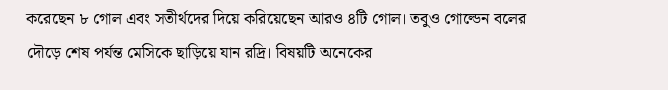করেছেন ৮ গোল এবং সতীর্থদের দিয়ে করিয়েছেন আরও ৪টি গোল। তবুও গোল্ডেন বলের দৌড়ে শেষ পর্যন্ত মেসিকে ছাড়িয়ে যান রদ্রি। বিষয়টি অনেকের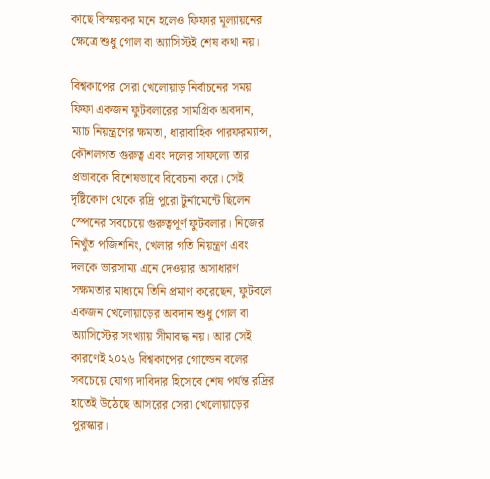কাছে বিস্ময়কর মনে হলেও ফিফার মূল্যায়নের ক্ষেত্রে শুধু গোল বা অ্যাসিস্টই শেষ কথা নয়।

বিশ্বকাপের সেরা খেলোয়াড় নির্বাচনের সময় ফিফা একজন ফুটবলারের সামগ্রিক অবদান, ম্যাচ নিয়ন্ত্রণের ক্ষমতা, ধারাবাহিক পারফরম্যান্স, কৌশলগত গুরুত্ব এবং দলের সাফল্যে তার প্রভাবকে বিশেষভাবে বিবেচনা করে। সেই দৃষ্টিকোণ থেকে রদ্রি পুরো টুর্নামেন্টে ছিলেন স্পেনের সবচেয়ে গুরুত্বপূর্ণ ফুটবলার। নিজের নিখুঁত পজিশনিং, খেলার গতি নিয়ন্ত্রণ এবং দলকে ভারসাম্য এনে দেওয়ার অসাধারণ সক্ষমতার মাধ্যমে তিনি প্রমাণ করেছেন, ফুটবলে একজন খেলোয়াড়ের অবদান শুধু গোল বা অ্যাসিস্টের সংখ্যায় সীমাবদ্ধ নয়। আর সেই কারণেই ২০২৬ বিশ্বকাপের গোল্ডেন বলের সবচেয়ে যোগ্য দাবিদার হিসেবে শেষ পর্যন্ত রদ্রির হাতেই উঠেছে আসরের সেরা খেলোয়াড়ের পুরস্কার।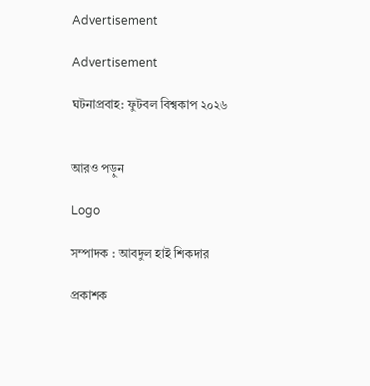Advertisement

Advertisement

ঘটনাপ্রবাহ: ফুটবল বিশ্বকাপ ২০২৬


আরও পড়ুন

Logo

সম্পাদক : আবদুল হাই শিকদার

প্রকাশক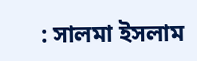: সালমা ইসলাম